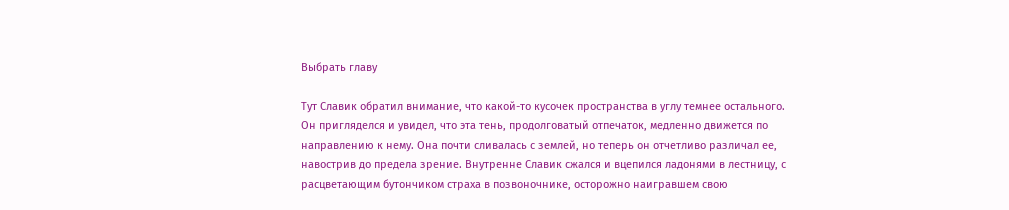Выбрать главу

Тут Славик обратил внимание, что какой-то кусочек пространства в углу темнее остального. Он пригляделся и увидел, что эта тень, продолговатый отпечаток, медленно движется по направлению к нему. Она почти сливалась с землей, но теперь он отчетливо различал ее, навострив до предела зрение. Внутренне Славик сжался и вцепился ладонями в лестницу, с расцветающим бутончиком страха в позвоночнике, осторожно наигравшем свою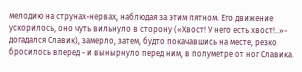мелодию на струнах-нервах, наблюдая за этим пятном. Его движение ускорилось, оно чуть вильнуло в сторону («Хвост! У него есть хвост!..»- догадался Славик), замерло, затем, будто покачавшись на месте, резко бросилось вперед - и вынырнуло перед ним, в полуметре от ног Славика.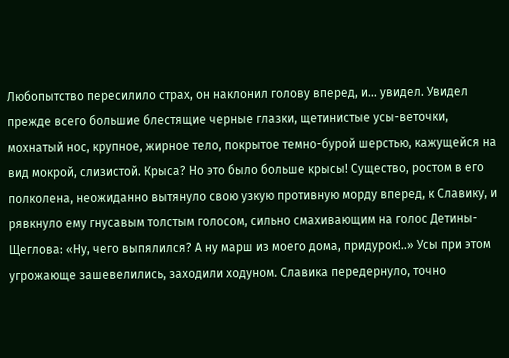Любопытство пересилило страх, он наклонил голову вперед, и... увидел. Увидел прежде всего большие блестящие черные глазки, щетинистые усы-веточки, мохнатый нос, крупное, жирное тело, покрытое темно-бурой шерстью, кажущейся на вид мокрой, слизистой. Крыса? Но это было больше крысы! Существо, ростом в его полколена, неожиданно вытянуло свою узкую противную морду вперед, к Славику, и рявкнуло ему гнусавым толстым голосом, сильно смахивающим на голос Детины-Щеглова: «Ну, чего выпялился? А ну марш из моего дома, придурок!..» Усы при этом угрожающе зашевелились, заходили ходуном. Славика передернуло, точно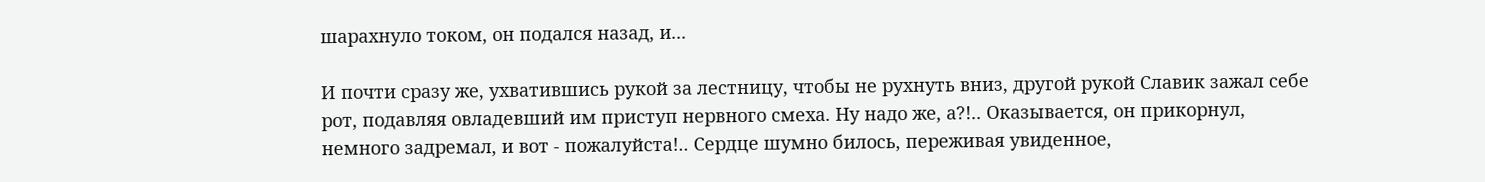шарахнуло током, он подался назад, и...

И почти сразу же, ухватившись рукой за лестницу, чтобы не рухнуть вниз, другой рукой Славик зажал себе рот, подавляя овладевший им приступ нервного смеха. Ну надо же, а?!.. Оказывается, он прикорнул, немного задремал, и вот - пожалуйста!.. Сердце шумно билось, переживая увиденное,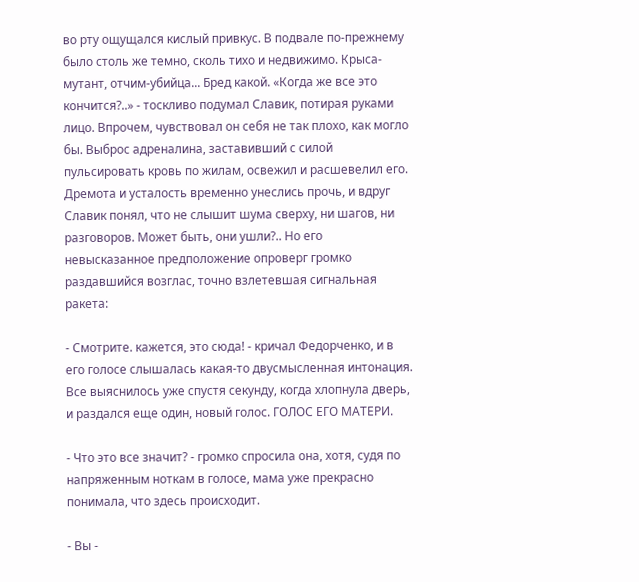во рту ощущался кислый привкус. В подвале по-прежнему было столь же темно, сколь тихо и недвижимо. Крыса-мутант, отчим-убийца... Бред какой. «Когда же все это кончится?..» - тоскливо подумал Славик, потирая руками лицо. Впрочем, чувствовал он себя не так плохо, как могло бы. Выброс адреналина, заставивший с силой пульсировать кровь по жилам, освежил и расшевелил его. Дремота и усталость временно унеслись прочь, и вдруг Славик понял, что не слышит шума сверху, ни шагов, ни разговоров. Может быть, они ушли?.. Но его невысказанное предположение опроверг громко раздавшийся возглас, точно взлетевшая сигнальная ракета:

- Смотрите. кажется, это сюда! - кричал Федорченко, и в его голосе слышалась какая-то двусмысленная интонация. Все выяснилось уже спустя секунду, когда хлопнула дверь, и раздался еще один, новый голос. ГОЛОС ЕГО МАТЕРИ.

- Что это все значит? - громко спросила она, хотя, судя по напряженным ноткам в голосе, мама уже прекрасно понимала, что здесь происходит.

- Вы -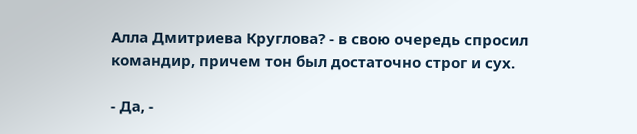Алла Дмитриева Круглова? - в свою очередь спросил командир, причем тон был достаточно строг и сух.

- Да, -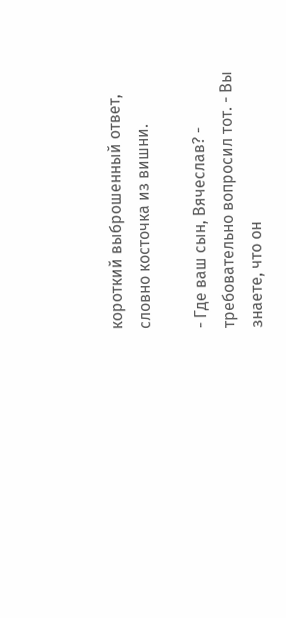короткий выброшенный ответ, словно косточка из вишни.

- Где ваш сын, Вячеслав? - требовательно вопросил тот. - Вы знаете, что он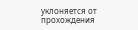уклоняется от прохождения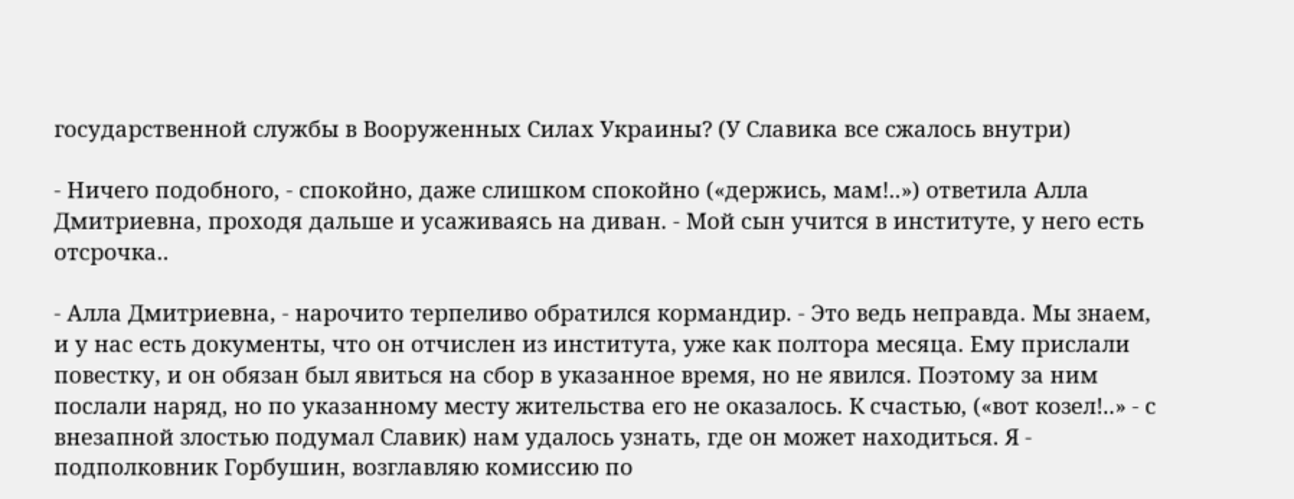государственной службы в Вооруженных Силах Украины? (У Славика все сжалось внутри)

- Ничего подобного, - спокойно, даже слишком спокойно («держись, мам!..») ответила Алла Дмитриевна, проходя дальше и усаживаясь на диван. - Мой сын учится в институте, у него есть отсрочка..

- Алла Дмитриевна, - нарочито терпеливо обратился кормандир. - Это ведь неправда. Мы знаем, и у нас есть документы, что он отчислен из института, уже как полтора месяца. Ему прислали повестку, и он обязан был явиться на сбор в указанное время, но не явился. Поэтому за ним послали наряд, но по указанному месту жительства его не оказалось. К счастью, («вот козел!..» - с внезапной злостью подумал Славик) нам удалось узнать, где он может находиться. Я - подполковник Горбушин, возглавляю комиссию по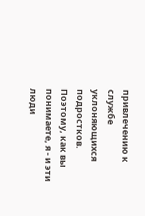привлечению к службе уклоняющихся подростков. Поэтому, как вы понимаете, я - и эти люди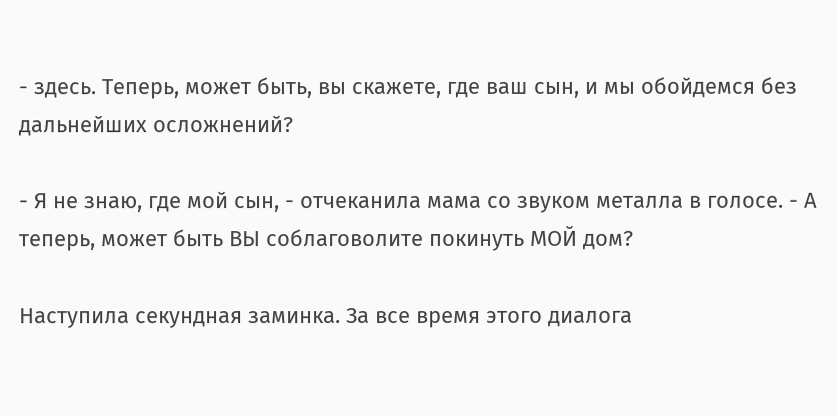- здесь. Теперь, может быть, вы скажете, где ваш сын, и мы обойдемся без дальнейших осложнений?

- Я не знаю, где мой сын, - отчеканила мама со звуком металла в голосе. - А теперь, может быть ВЫ соблаговолите покинуть МОЙ дом?

Наступила секундная заминка. За все время этого диалога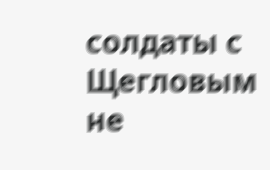солдаты с Щегловым не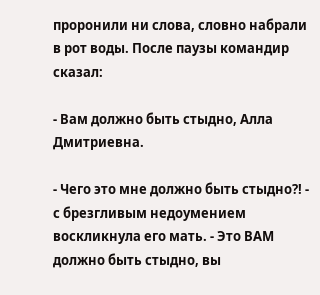проронили ни слова, словно набрали в рот воды. После паузы командир сказал:

- Вам должно быть стыдно, Алла Дмитриевна.

- Чего это мне должно быть стыдно?! - с брезгливым недоумением воскликнула его мать. - Это ВАМ должно быть стыдно, вы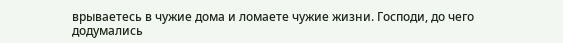врываетесь в чужие дома и ломаете чужие жизни. Господи, до чего додумались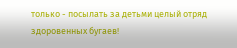только - посылать за детьми целый отряд здоровенных бугаев!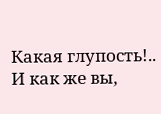Какая глупость!.. И как же вы,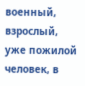военный, взрослый, уже пожилой человек, в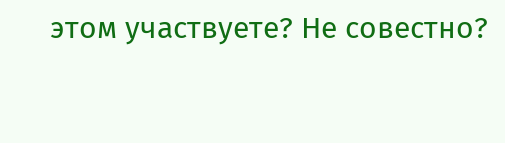этом участвуете? Не совестно?